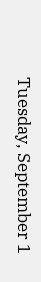Tuesday, September 1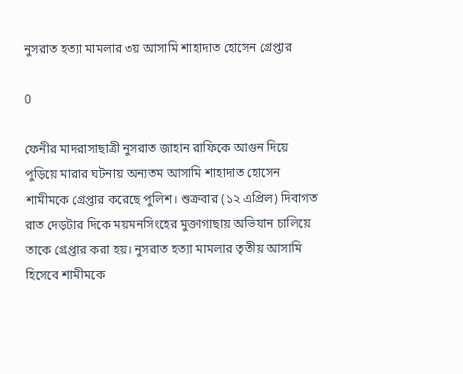নুসরাত হত্যা মামলার ৩য় আসামি শাহাদাত হোসেন গ্রেপ্তার

0

ফেনীর মাদরাসাছাত্রী নুসরাত জাহান রাফিকে আগুন দিয়ে পুড়িয়ে মারার ঘটনায় অন্যতম আসামি শাহাদাত হোসেন শামীমকে গ্রেপ্তার করেছে পুলিশ। শুক্রবার (১২ এপ্রিল) দিবাগত রাত দেড়টার দিকে ময়মনসিংহের মুক্তাগাছায় অভিযান চালিয়ে তাকে গ্রেপ্তার করা হয়। নুসরাত হত্যা মামলার তৃতীয় আসামি হিসেবে শামীমকে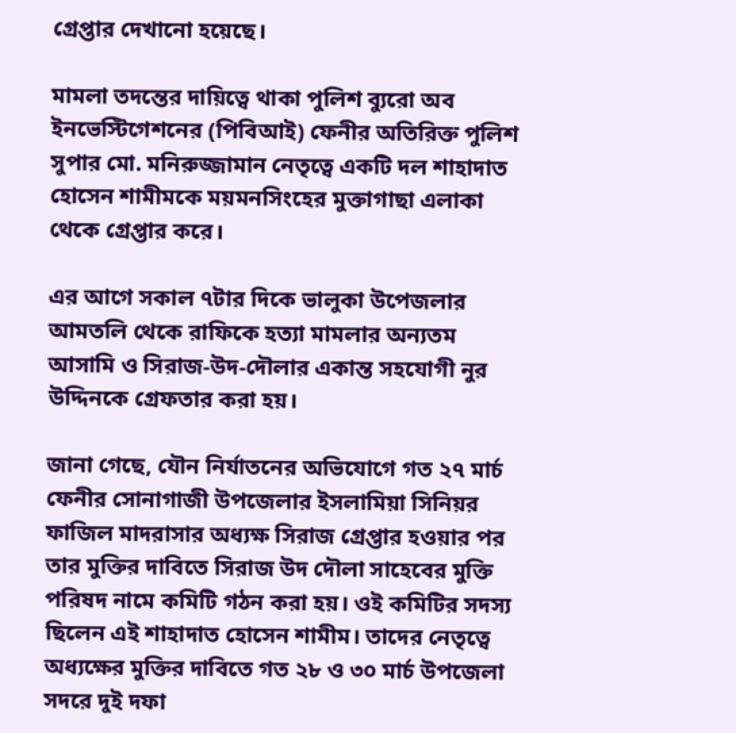গ্রেপ্তার দেখানো হয়েছে।

মামলা তদন্তের দায়িত্বে থাকা পুলিশ ব্যুরো অব ইনভেস্টিগেশনের (পিবিআই) ফেনীর অতিরিক্ত পুলিশ সুপার মো. মনিরুজ্জামান নেতৃত্বে একটি দল শাহাদাত হোসেন শামীমকে ময়মনসিংহের মুক্তাগাছা এলাকা থেকে গ্রেপ্তার করে।

এর আগে সকাল ৭টার দিকে ভালুকা উপেজলার আমতলি থেকে রাফিকে হত্যা মামলার অন্যতম আসামি ও সিরাজ-উদ-দৌলার একান্ত সহযোগী নুর উদ্দিনকে গ্রেফতার করা হয়।

জানা গেছে, যৌন নির্যাতনের অভিযোগে গত ২৭ মার্চ ফেনীর সোনাগাজী উপজেলার ইসলামিয়া সিনিয়র ফাজিল মাদরাসার অধ্যক্ষ সিরাজ গ্রেপ্তার হওয়ার পর তার মুক্তির দাবিতে সিরাজ উদ দৌলা সাহেবের মুক্তি পরিষদ নামে কমিটি গঠন করা হয়। ওই কমিটির সদস্য ছিলেন এই শাহাদাত হোসেন শামীম। তাদের নেতৃত্বে অধ্যক্ষের মুক্তির দাবিতে গত ২৮ ও ৩০ মার্চ উপজেলা সদরে দুই দফা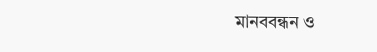মানববন্ধন ও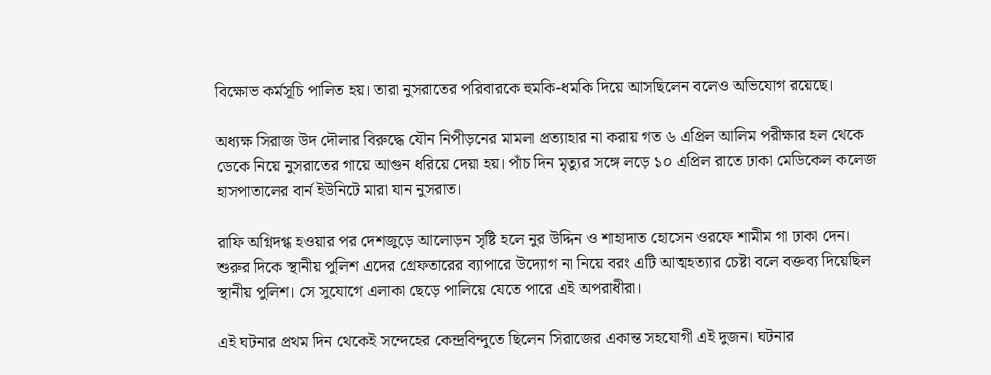বিক্ষোভ কর্মসূচি পালিত হয়। তারা নুসরাতের পরিবারকে হুমকি-ধমকি দিয়ে আসছিলেন বলেও অভিযোগ রয়েছে।

অধ্যক্ষ সিরাজ উদ দৌলার বিরুদ্ধে যৌন নিপীড়নের মামলা প্রত্যাহার না করায় গত ৬ এপ্রিল আলিম পরীক্ষার হল থেকে ডেকে নিয়ে নুসরাতের গায়ে আগুন ধরিয়ে দেয়া হয়। পাঁচ দিন মৃত্যুর সঙ্গে লড়ে ১০ এপ্রিল রাতে ঢাকা মেডিকেল কলেজ হাসপাতালের বার্ন ইউনিটে মারা যান নুসরাত।

রাফি অগ্নিদগ্ধ হওয়ার পর দেশজুড়ে আলোড়ন সৃষ্টি হলে নুর উদ্দিন ও শাহাদাত হোসেন ওরফে শামীম গা ঢাকা দেন। শুরুর দিকে স্থানীয় পুলিশ এদের গ্রেফতারের ব্যাপারে উদ্যোগ না নিয়ে বরং এটি আত্মহত্যার চেষ্টা বলে বক্তব্য দিয়েছিল স্থানীয় পুলিশ। সে সুযোগে এলাকা ছেড়ে পালিয়ে যেতে পারে এই অপরাধীরা।

এই ঘটনার প্রথম দিন থেকেই সন্দেহের কেন্দ্রবিন্দুতে ছিলেন সিরাজের একান্ত সহযোগী এই দুজন। ঘটনার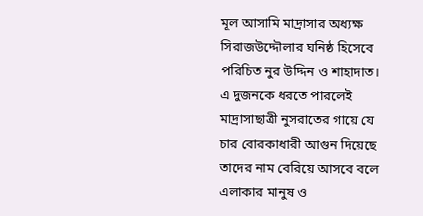মূল আসামি মাদ্রাসার অধ্যক্ষ সিরাজউদ্দৌলার ঘনিষ্ঠ হিসেবে পরিচিত নুর উদ্দিন ও শাহাদাত। এ দুজনকে ধরতে পারলেই মাদ্রাসাছাত্রী নুসরাতের গায়ে যে চার বোরকাধারী আগুন দিয়েছে তাদের নাম বেরিয়ে আসবে বলে এলাকার মানুষ ও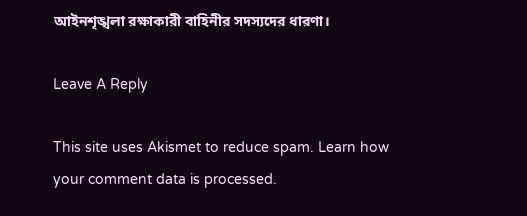আইনশৃঙ্খলা রক্ষাকারী বাহিনীর সদস্যদের ধারণা।

Leave A Reply

This site uses Akismet to reduce spam. Learn how your comment data is processed.